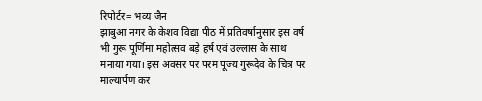रिपोर्टर= भव्य जैन
झाबुआ नगर के केशव विद्या पीठ में प्रतिवर्षानुसार इस वर्ष भी गुरू पूर्णिमा महोत्सव बड़े हर्ष एवं उल्लास के साथ मनाया गया। इस अवसर पर परम पूज्य गुरूदेव के चित्र पर माल्यार्पण कर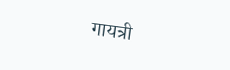गायत्री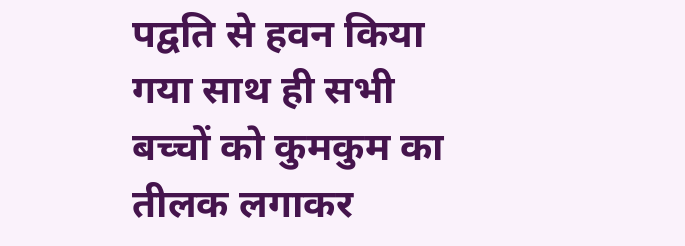पद्वति से हवन किया गया साथ ही सभी बच्चों को कुमकुम का तीलक लगाकर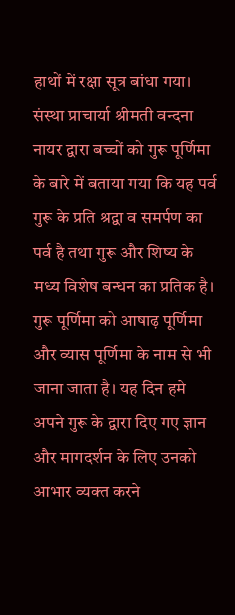हाथों में रक्षा सूत्र बांधा गया।
संस्था प्राचार्या श्रीमती वन्दना नायर द्वारा बच्चों को गुरू पूर्णिमा के बारे में बताया गया कि यह पर्व गुरू के प्रति श्रद्वा व समर्पण का पर्व है तथा गुरू और शिष्य के मध्य विशेष बन्धन का प्रतिक है। गुरू पूर्णिमा को आषाढ़ पूर्णिमा और व्यास पूर्णिमा के नाम से भी जाना जाता है। यह दिन हमे अपने गुरू के द्वारा दिए गए ज्ञान और मागदर्शन के लिए उनको आभार व्यक्त करने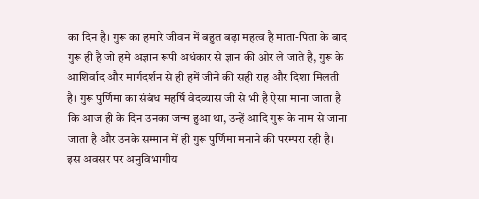का दिन है। गुरू का हमारे जीवन में बहुत बढ़ा महत्व है माता-पिता के बाद गुरू ही है जो हमे अज्ञान रूपी अधंकार से ज्ञान की ओर ले जाते है, गुरू के आशिर्वाद और मार्गदर्शन से ही हमें जीने की सही राह और दिशा मिलती है। गुरू पुर्णिमा का संबंध महर्षि वेदव्यास जी से भी है ऐसा माना जाता है कि आज ही के दिन उनका जन्म हुआ था, उन्हें आदि गुरू के नाम से जाना जाता है और उनके सम्मान में ही गुरू पुर्णिमा मनाने की परम्परा रही है।
इस अवसर पर अनुविभागीय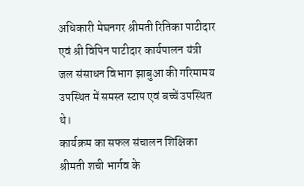अधिकारी मेघनगर श्रीमती रितिका पाटीदार एवं श्री विपिन पाटीदार कार्यपालन यंत्री जल संसाधन विभाग झाबुआ की गरिमामय उपस्थित में समस्त स्टाप एवं बच्चें उपस्थित थे।
कार्यक्रम का सफल संचालन शिक्षिका श्रीमती शची भार्गव के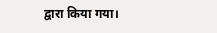द्वारा किया गया।